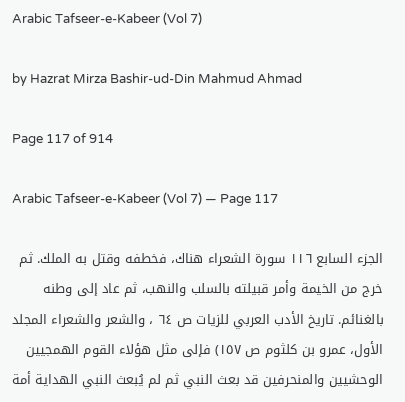Arabic Tafseer-e-Kabeer (Vol 7)

by Hazrat Mirza Bashir-ud-Din Mahmud Ahmad

Page 117 of 914

Arabic Tafseer-e-Kabeer (Vol 7) — Page 117

الجزء السابع ١١٦ سورة الشعراء هناك، فخطفه وقتل به الملك. ثم خرج من الخيمة وأمر قبيلته بالسلب والنهب، ثم عاد إلى وطنه بالغنائم. تاريخ الأدب العربي للزيات ص ٦٤ ، والشعر والشعراء المجلد الأول، عمرو بن كلثوم ص ١٥٧) فإلى مثل هؤلاء القوم الهمجيين الوحشيين والمنحرفين قد بعث النبي ثم لم يُبعث النبي الهداية أمة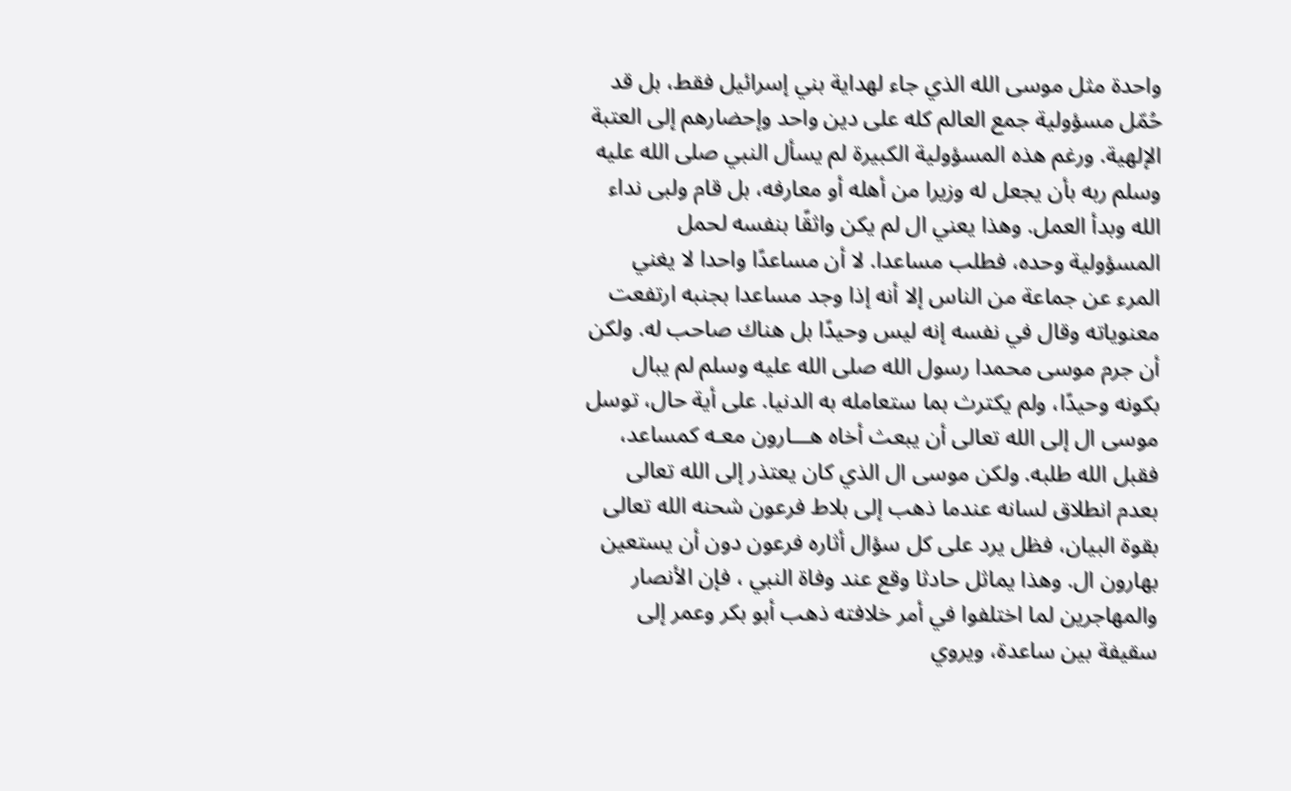واحدة مثل موسى الله الذي جاء لهداية بني إسرائيل فقط، بل قد حُمّل مسؤولية جمع العالم كله على دين واحد وإحضارهم إلى العتبة الإلهية. ورغم هذه المسؤولية الكبيرة لم يسأل النبي صلى الله عليه وسلم ربه بأن يجعل له وزيرا من أهله أو معارفه، بل قام ولبى نداء الله وبدأ العمل. وهذا يعني ال لم يكن واثقًا بنفسه لحمل المسؤولية وحده، فطلب مساعدا. لا أن مساعدًا واحدا لا يغني المرء عن جماعة من الناس إلا أنه إذا وجد مساعدا بجنبه ارتفعت معنوياته وقال في نفسه إنه ليس وحيدًا بل هناك صاحب له. ولكن أن جرم موسی محمدا رسول الله صلى الله عليه وسلم لم يبال بكونه وحيدًا، ولم يكترث بما ستعامله به الدنيا. على أية حال، توسل موسى ال إلى الله تعالى أن يبعث أخاه هـــارون معـه كمساعد، فقبل الله طلبه. ولكن موسى ال الذي كان يعتذر إلى الله تعالى بعدم انطلاق لسانه عندما ذهب إلى بلاط فرعون شحنه الله تعالى بقوة البيان، فظل يرد على كل سؤال أثاره فرعون دون أن يستعين بهارون ال. وهذا يماثل حادثا وقع عند وفاة النبي ، فإن الأنصار والمهاجرين لما اختلفوا في أمر خلافته ذهب أبو بكر وعمر إلى سقيفة بين ساعدة، ويروي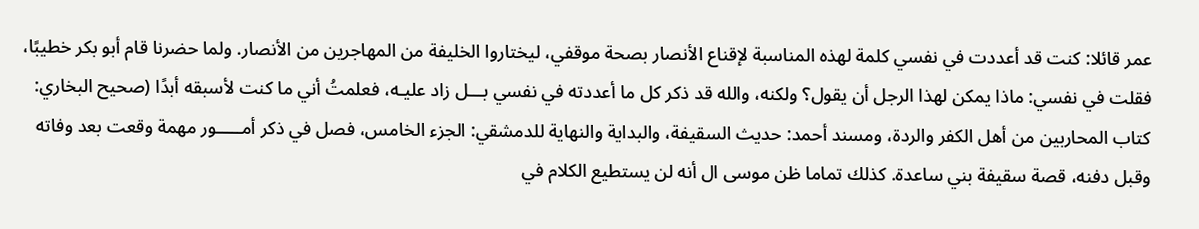عمر قائلا: كنت قد أعددت في نفسي كلمة لهذه المناسبة لإقناع الأنصار بصحة موقفي، ليختاروا الخليفة من المهاجرين من الأنصار. ولما حضرنا قام أبو بكر خطيبًا، فقلت في نفسي: ماذا يمكن لهذا الرجل أن يقول؟ ولكنه، والله قد ذكر كل ما أعددته في نفسي بـــل زاد عليـه، فعلمتُ أني ما كنت لأسبقه أبدًا (صحيح البخاري: كتاب المحاربين من أهل الكفر والردة، ومسند أحمد: حديث السقيفة، والبداية والنهاية للدمشقي: الجزء الخامس، فصل في ذكر أمـــــور مهمة وقعت بعد وفاته وقبل دفنه، قصة سقيفة بني ساعدة. كذلك تماما ظن موسى ال أنه لن يستطيع الكلام في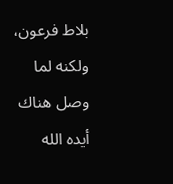بلاط فرعون، ولكنه لما وصل هناك أيده الله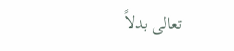تعالى بدلاً